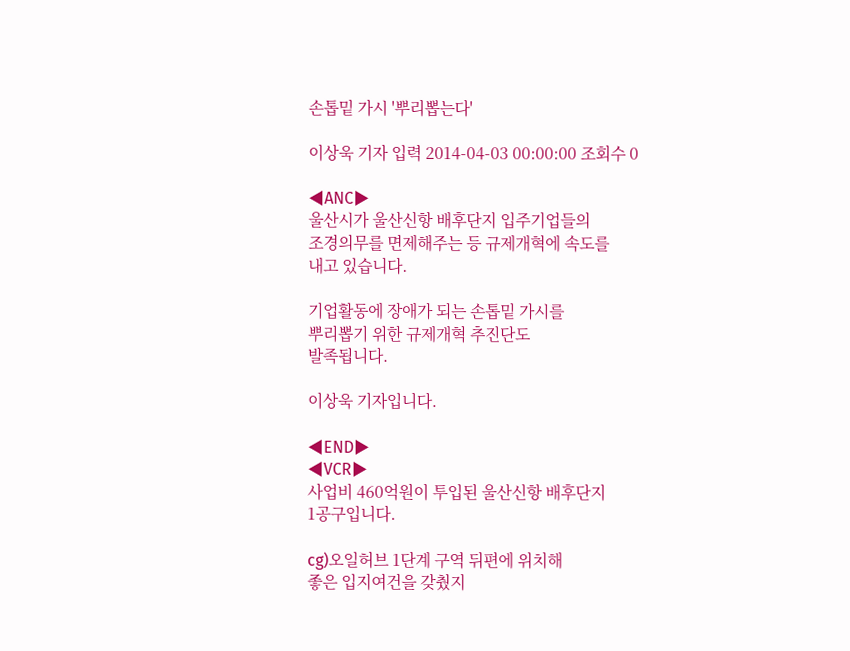손톱밑 가시 '뿌리뽑는다'

이상욱 기자 입력 2014-04-03 00:00:00 조회수 0

◀ANC▶
울산시가 울산신항 배후단지 입주기업들의
조경의무를 면제해주는 등 규제개혁에 속도를
내고 있습니다.

기업활동에 장애가 되는 손톱밑 가시를
뿌리뽑기 위한 규제개혁 추진단도
발족됩니다.

이상욱 기자입니다.

◀END▶
◀VCR▶
사업비 460억원이 투입된 울산신항 배후단지
1공구입니다.

cg)오일허브 1단계 구역 뒤편에 위치해
좋은 입지여건을 갖췄지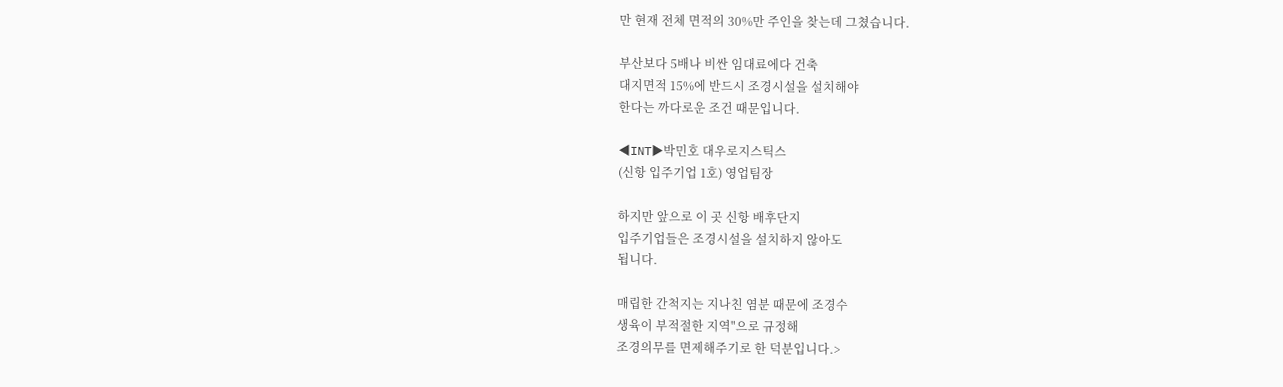만 현재 전체 면적의 30%만 주인을 찾는데 그쳤습니다.

부산보다 5배나 비싼 임대료에다 건축
대지면적 15%에 반드시 조경시설을 설치해야
한다는 까다로운 조건 때문입니다.

◀INT▶박민호 대우로지스틱스
(신항 입주기업 1호) 영업팀장

하지만 앞으로 이 곳 신항 배후단지
입주기업들은 조경시설을 설치하지 않아도
됩니다.

매립한 간척지는 지나친 염분 때문에 조경수
생육이 부적절한 지역"으로 규정해
조경의무를 면제해주기로 한 덕분입니다.>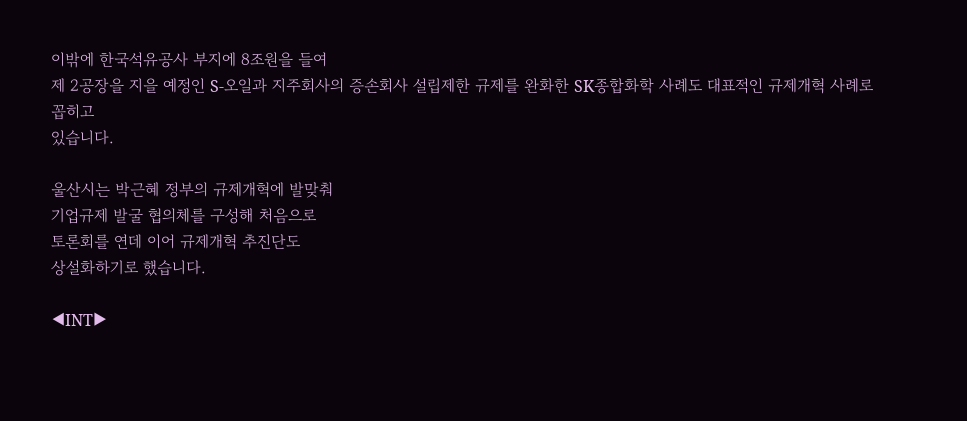이밖에 한국석유공사 부지에 8조원을 들여
제 2공장을 지을 예정인 S-오일과 지주회사의 증손회사 설립제한 규제를 완화한 SK종합화학 사례도 대표적인 규제개혁 사례로 꼽히고
있습니다.

울산시는 박근혜 정부의 규제개혁에 발맞춰
기업규제 발굴 협의체를 구성해 처음으로
토론회를 연데 이어 규제개혁 추진단도
상설화하기로 했습니다.

◀INT▶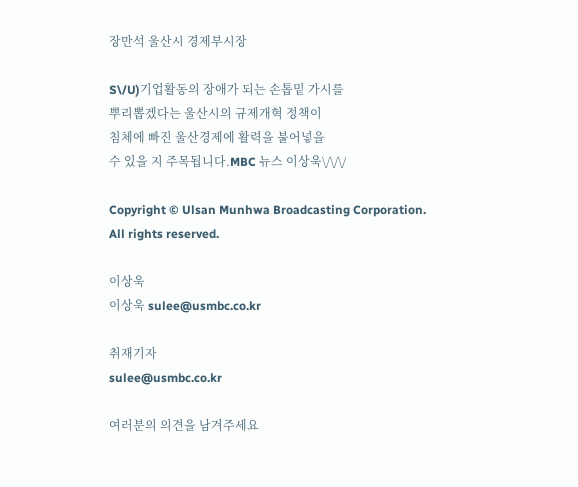장만석 울산시 경제부시장

S\/U)기업활동의 장애가 되는 손톱밑 가시를
뿌리뽑겠다는 울산시의 규제개혁 정책이
침체에 빠진 울산경제에 활력을 불어넣을
수 있을 지 주목됩니다.MBC 뉴스 이상욱\/\/\/

Copyright © Ulsan Munhwa Broadcasting Corporation. All rights reserved.

이상욱
이상욱 sulee@usmbc.co.kr

취재기자
sulee@usmbc.co.kr

여러분의 의견을 남겨주세요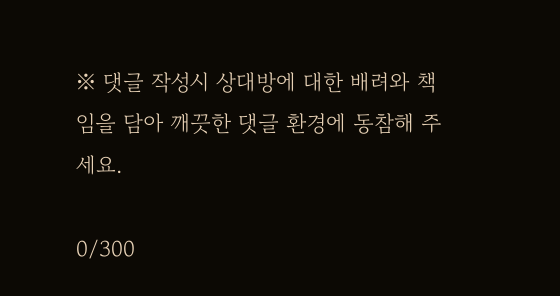※ 댓글 작성시 상대방에 대한 배려와 책임을 담아 깨끗한 댓글 환경에 동참해 주세요.

0/300